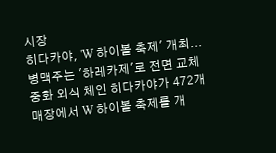시장
히다카야, 'W 하이볼 축제' 개최... 병맥주는 '하레카제'로 전면 교체
중화 외식 체인 히다카야가 472개 매장에서 W 하이볼 축제를 개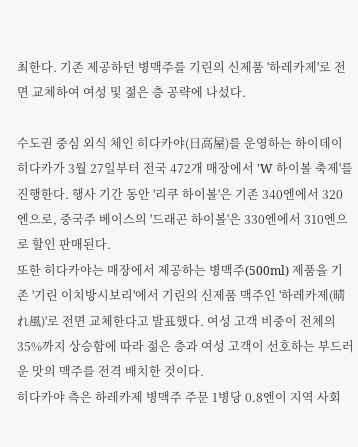최한다. 기존 제공하던 병맥주를 기린의 신제품 '하레카제'로 전면 교체하여 여성 및 젊은 층 공략에 나섰다.

수도권 중심 외식 체인 히다카야(日高屋)를 운영하는 하이데이 히다카가 3월 27일부터 전국 472개 매장에서 'W 하이볼 축제'를 진행한다. 행사 기간 동안 '리쿠 하이볼'은 기존 340엔에서 320엔으로, 중국주 베이스의 '드래곤 하이볼'은 330엔에서 310엔으로 할인 판매된다.
또한 히다카야는 매장에서 제공하는 병맥주(500ml) 제품을 기존 '기린 이치방시보리'에서 기린의 신제품 맥주인 '하레카제(晴れ風)'로 전면 교체한다고 발표했다. 여성 고객 비중이 전체의 35%까지 상승함에 따라 젊은 층과 여성 고객이 선호하는 부드러운 맛의 맥주를 전격 배치한 것이다.
히다카야 측은 하레카제 병맥주 주문 1병당 0.8엔이 지역 사회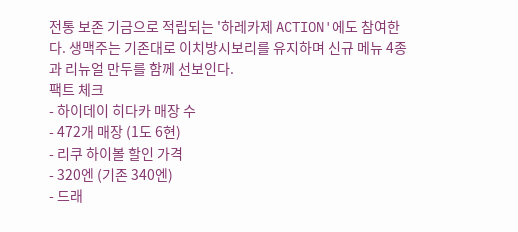전통 보존 기금으로 적립되는 '하레카제 ACTION'에도 참여한다. 생맥주는 기존대로 이치방시보리를 유지하며 신규 메뉴 4종과 리뉴얼 만두를 함께 선보인다.
팩트 체크
- 하이데이 히다카 매장 수
- 472개 매장 (1도 6현)
- 리쿠 하이볼 할인 가격
- 320엔 (기존 340엔)
- 드래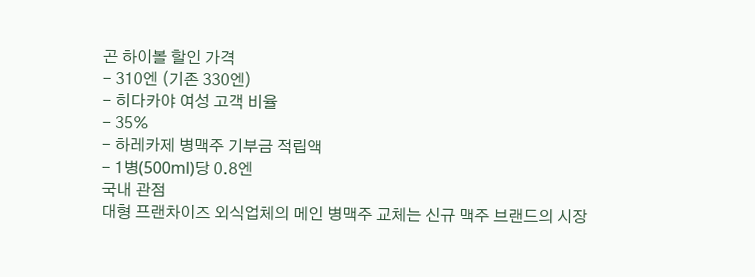곤 하이볼 할인 가격
- 310엔 (기존 330엔)
- 히다카야 여성 고객 비율
- 35%
- 하레카제 병맥주 기부금 적립액
- 1병(500ml)당 0.8엔
국내 관점
대형 프랜차이즈 외식업체의 메인 병맥주 교체는 신규 맥주 브랜드의 시장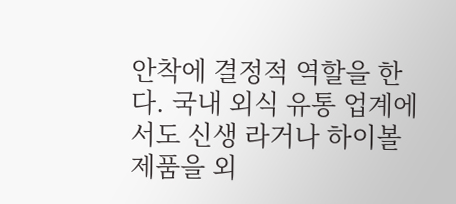안착에 결정적 역할을 한다. 국내 외식 유통 업계에서도 신생 라거나 하이볼 제품을 외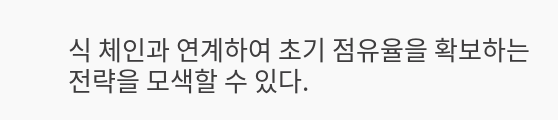식 체인과 연계하여 초기 점유율을 확보하는 전략을 모색할 수 있다.